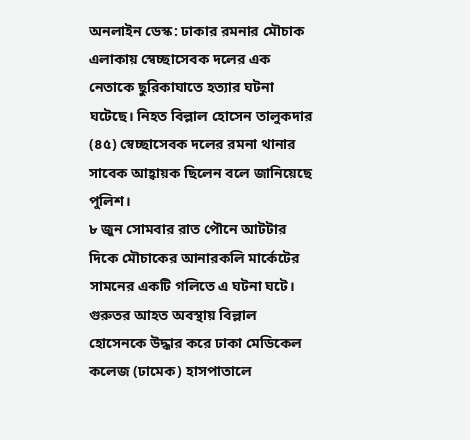অনলাইন ডেস্ক: ঢাকার রমনার মৌচাক এলাকায় স্বেচ্ছাসেবক দলের এক নেতাকে ছুরিকাঘাতে হত্যার ঘটনা ঘটেছে। নিহত বিল্লাল হোসেন তালুকদার (৪৫) স্বেচ্ছাসেবক দলের রমনা থানার সাবেক আহ্বায়ক ছিলেন বলে জানিয়েছে পুলিশ।
৮ জুন সোমবার রাত পৌনে আটটার দিকে মৌচাকের আনারকলি মার্কেটের সামনের একটি গলিতে এ ঘটনা ঘটে। গুরুতর আহত অবস্থায় বিল্লাল হোসেনকে উদ্ধার করে ঢাকা মেডিকেল কলেজ (ঢামেক) হাসপাতালে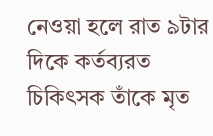নেওয়া হলে রাত ৯টার দিকে কর্তব্যরত চিকিৎসক তাঁকে মৃত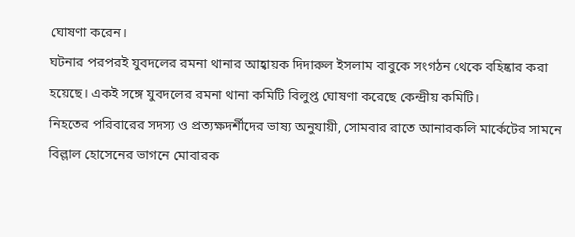ঘোষণা করেন।
ঘটনার পরপরই যুবদলের রমনা থানার আহ্বায়ক দিদারুল ইসলাম বাবুকে সংগঠন থেকে বহিষ্কার করা হয়েছে। একই সঙ্গে যুবদলের রমনা থানা কমিটি বিলুপ্ত ঘোষণা করেছে কেন্দ্রীয় কমিটি।
নিহতের পরিবারের সদস্য ও প্রত্যক্ষদর্শীদের ভাষ্য অনুযায়ী, সোমবার রাতে আনারকলি মার্কেটের সামনে বিল্লাল হোসেনের ভাগনে মোবারক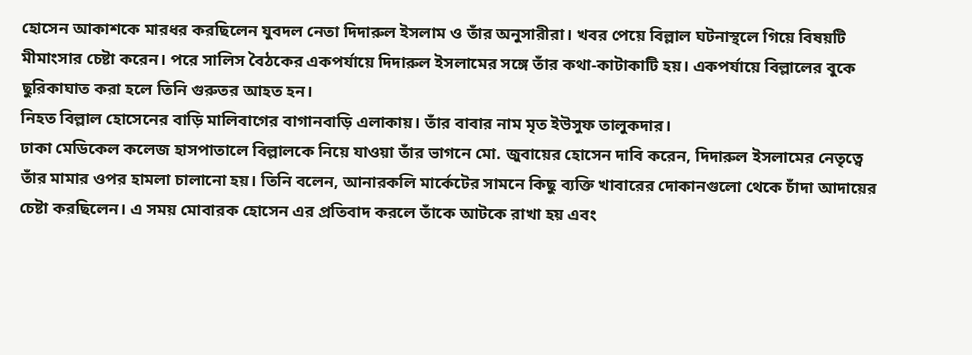হোসেন আকাশকে মারধর করছিলেন যুবদল নেতা দিদারুল ইসলাম ও তাঁর অনুসারীরা। খবর পেয়ে বিল্লাল ঘটনাস্থলে গিয়ে বিষয়টি মীমাংসার চেষ্টা করেন। পরে সালিস বৈঠকের একপর্যায়ে দিদারুল ইসলামের সঙ্গে তাঁর কথা-কাটাকাটি হয়। একপর্যায়ে বিল্লালের বুকে ছুরিকাঘাত করা হলে তিনি গুরুতর আহত হন।
নিহত বিল্লাল হোসেনের বাড়ি মালিবাগের বাগানবাড়ি এলাকায়। তাঁর বাবার নাম মৃত ইউসুফ তালুকদার।
ঢাকা মেডিকেল কলেজ হাসপাতালে বিল্লালকে নিয়ে যাওয়া তাঁর ভাগনে মো. জুবায়ের হোসেন দাবি করেন, দিদারুল ইসলামের নেতৃত্বে তাঁর মামার ওপর হামলা চালানো হয়। তিনি বলেন, আনারকলি মার্কেটের সামনে কিছু ব্যক্তি খাবারের দোকানগুলো থেকে চাঁদা আদায়ের চেষ্টা করছিলেন। এ সময় মোবারক হোসেন এর প্রতিবাদ করলে তাঁকে আটকে রাখা হয় এবং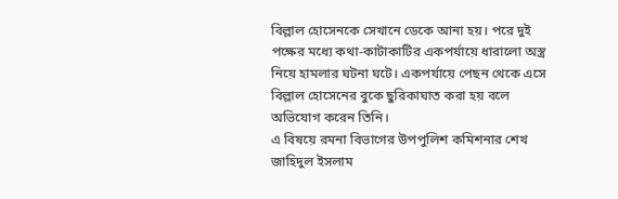বিল্লাল হোসেনকে সেখানে ডেকে আনা হয়। পরে দুই পক্ষের মধ্যে কথা-কাটাকাটির একপর্যায়ে ধারালো অস্ত্র নিয়ে হামলার ঘটনা ঘটে। একপর্যায়ে পেছন থেকে এসে বিল্লাল হোসেনের বুকে ছুরিকাঘাত করা হয় বলে অভিযোগ করেন তিনি।
এ বিষয়ে রমনা বিভাগের উপপুলিশ কমিশনার শেখ জাহিদুল ইসলাম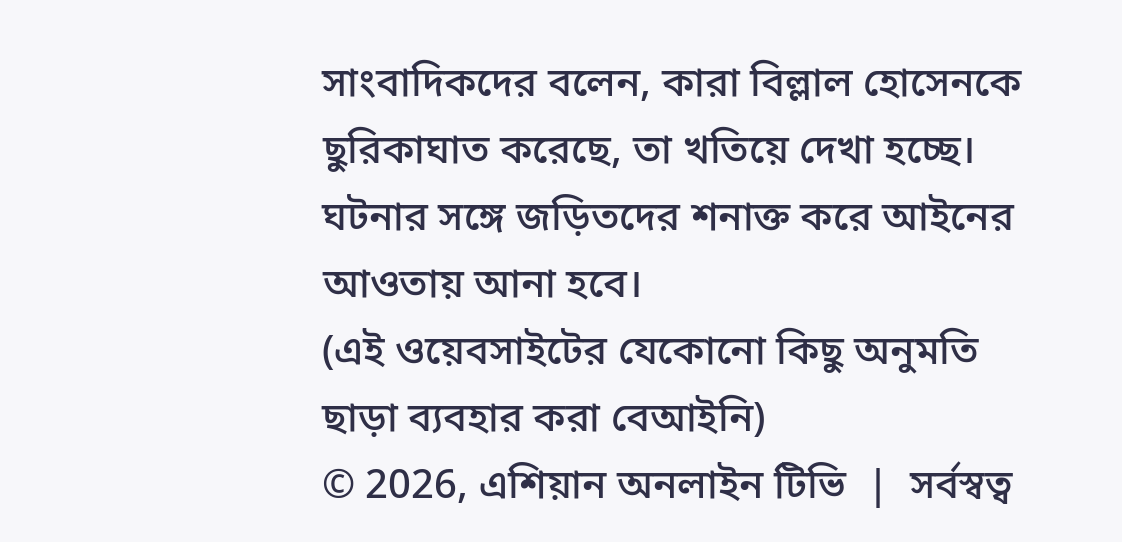সাংবাদিকদের বলেন, কারা বিল্লাল হোসেনকে ছুরিকাঘাত করেছে, তা খতিয়ে দেখা হচ্ছে। ঘটনার সঙ্গে জড়িতদের শনাক্ত করে আইনের আওতায় আনা হবে।
(এই ওয়েবসাইটের যেকোনো কিছু অনুমতি ছাড়া ব্যবহার করা বেআইনি)
© 2026, এশিয়ান অনলাইন টিভি  |  সর্বস্বত্ব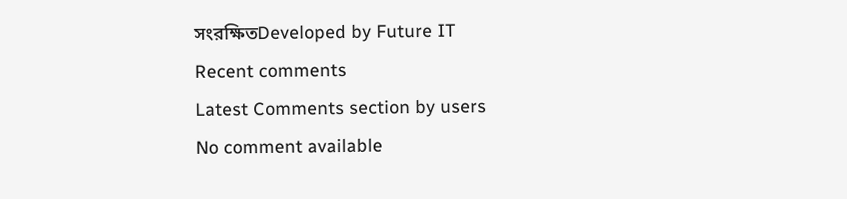সংরক্ষিতDeveloped by Future IT
Recent comments
Latest Comments section by users
No comment available